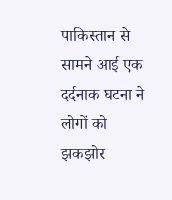पाकिस्तान से सामने आई एक दर्दनाक घटना ने लोगों को झकझोर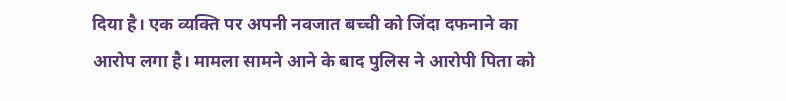दिया है। एक व्यक्ति पर अपनी नवजात बच्ची को जिंदा दफनाने का आरोप लगा है। मामला सामने आने के बाद पुलिस ने आरोपी पिता को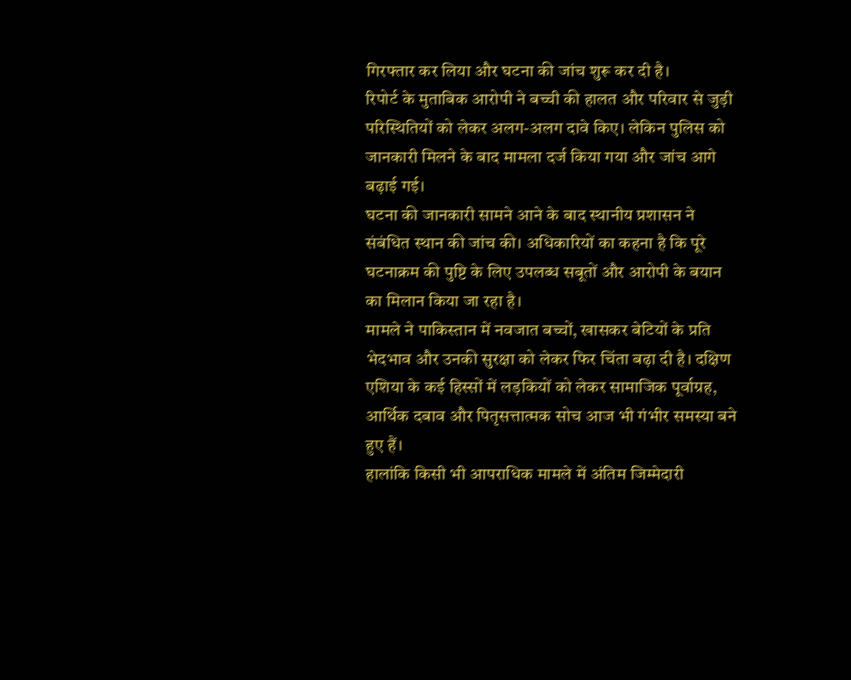गिरफ्तार कर लिया और घटना की जांच शुरू कर दी है।
रिपोर्ट के मुताबिक आरोपी ने बच्ची की हालत और परिवार से जुड़ी परिस्थितियों को लेकर अलग-अलग दावे किए। लेकिन पुलिस को जानकारी मिलने के बाद मामला दर्ज किया गया और जांच आगे बढ़ाई गई।
घटना की जानकारी सामने आने के बाद स्थानीय प्रशासन ने संबंधित स्थान की जांच की। अधिकारियों का कहना है कि पूरे घटनाक्रम की पुष्टि के लिए उपलब्ध सबूतों और आरोपी के बयान का मिलान किया जा रहा है।
मामले ने पाकिस्तान में नवजात बच्चों, खासकर बेटियों के प्रति भेदभाव और उनकी सुरक्षा को लेकर फिर चिंता बढ़ा दी है। दक्षिण एशिया के कई हिस्सों में लड़कियों को लेकर सामाजिक पूर्वाग्रह, आर्थिक दबाव और पितृसत्तात्मक सोच आज भी गंभीर समस्या बने हुए हैं।
हालांकि किसी भी आपराधिक मामले में अंतिम जिम्मेदारी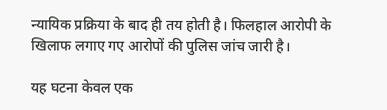न्यायिक प्रक्रिया के बाद ही तय होती है। फिलहाल आरोपी के खिलाफ लगाए गए आरोपों की पुलिस जांच जारी है।

यह घटना केवल एक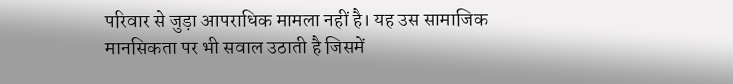परिवार से जुड़ा आपराधिक मामला नहीं है। यह उस सामाजिक मानसिकता पर भी सवाल उठाती है जिसमें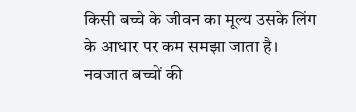किसी बच्चे के जीवन का मूल्य उसके लिंग के आधार पर कम समझा जाता है।
नवजात बच्चों की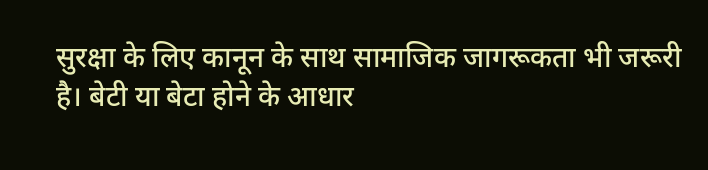सुरक्षा के लिए कानून के साथ सामाजिक जागरूकता भी जरूरी है। बेटी या बेटा होने के आधार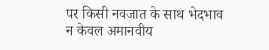पर किसी नवजात के साथ भेदभाव न केवल अमानवीय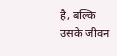है, बल्कि उसके जीवन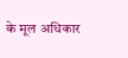के मूल अधिकार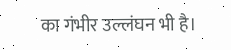का गंभीर उल्लंघन भी है।